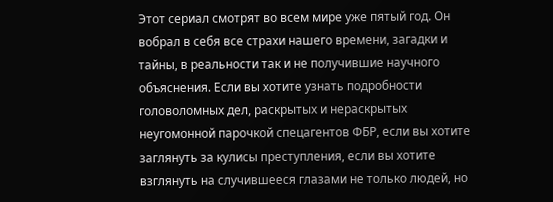Этот сериал смотрят во всем мире уже пятый год. Он вобрал в себя все страхи нашего времени, загадки и тайны, в реальности так и не получившие научного объяснения. Если вы хотите узнать подробности головоломных дел, раскрытых и нераскрытых неугомонной парочкой спецагентов ФБР, если вы хотите заглянуть за кулисы преступления, если вы хотите взглянуть на случившееся глазами не только людей, но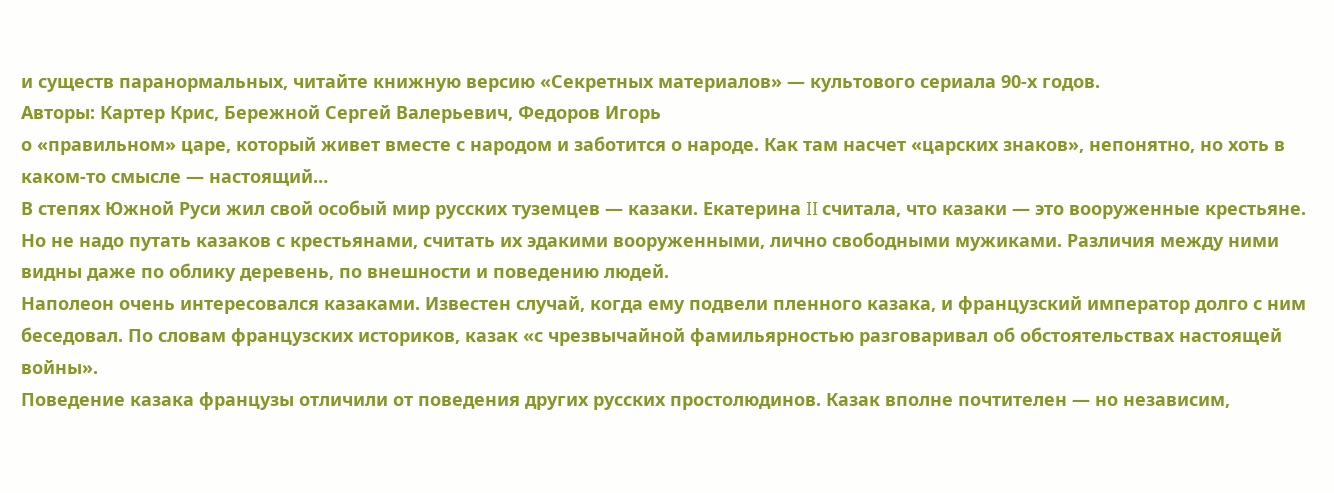и существ паранормальных, читайте книжную версию «Секретных материалов» — культового сериала 90-х годов.
Авторы: Картер Крис, Бережной Сергей Валерьевич, Федоров Игорь
о «правильном» царе, который живет вместе с народом и заботится о народе. Как там насчет «царских знаков», непонятно, но хоть в каком-то смысле ― настоящий…
В степях Южной Руси жил свой особый мир русских туземцев — казаки. Екатерина II считала, что казаки — это вооруженные крестьяне. Но не надо путать казаков с крестьянами, считать их эдакими вооруженными, лично свободными мужиками. Различия между ними видны даже по облику деревень, по внешности и поведению людей.
Наполеон очень интересовался казаками. Известен случай, когда ему подвели пленного казака, и французский император долго с ним беседовал. По словам французских историков, казак «с чрезвычайной фамильярностью разговаривал об обстоятельствах настоящей войны».
Поведение казака французы отличили от поведения других русских простолюдинов. Казак вполне почтителен — но независим,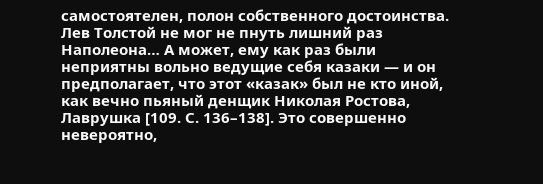самостоятелен, полон собственного достоинства.
Лев Толстой не мог не пнуть лишний раз Наполеона… А может, ему как раз были неприятны вольно ведущие себя казаки — и он предполагает, что этот «казак» был не кто иной, как вечно пьяный денщик Николая Ростова, Лаврушка [109. С. 136–138]. Это совершенно невероятно,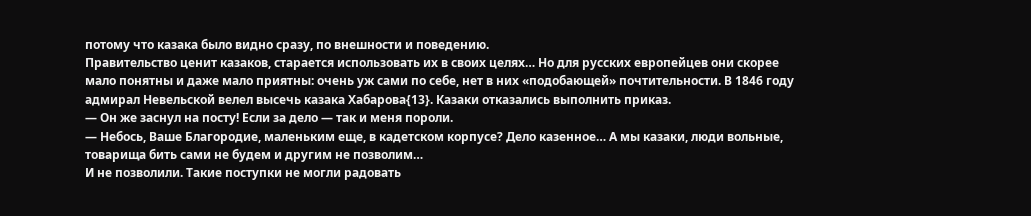потому что казака было видно сразу, по внешности и поведению.
Правительство ценит казаков, старается использовать их в своих целях… Но для русских европейцев они скорее мало понятны и даже мало приятны: очень уж сами по себе, нет в них «подобающей» почтительности. В 1846 году адмирал Невельской велел высечь казака Хабарова{13}. Казаки отказались выполнить приказ.
— Он же заснул на посту! Если за дело — так и меня пороли.
— Небось, Ваше Благородие, маленьким еще, в кадетском корпусе? Дело казенное… А мы казаки, люди вольные, товарища бить сами не будем и другим не позволим…
И не позволили. Такие поступки не могли радовать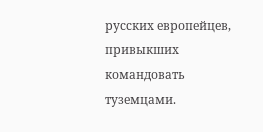русских европейцев, привыкших командовать туземцами.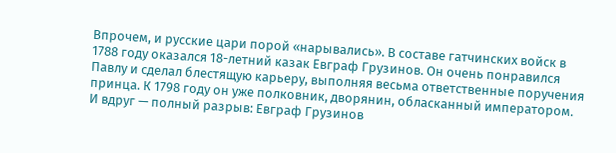Впрочем, и русские цари порой «нарывались». В составе гатчинских войск в 1788 году оказался 18-летний казак Евграф Грузинов. Он очень понравился Павлу и сделал блестящую карьеру, выполняя весьма ответственные поручения принца. К 1798 году он уже полковник, дворянин, обласканный императором.
И вдруг — полный разрыв: Евграф Грузинов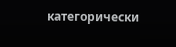категорически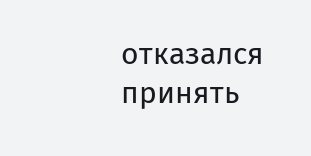отказался принять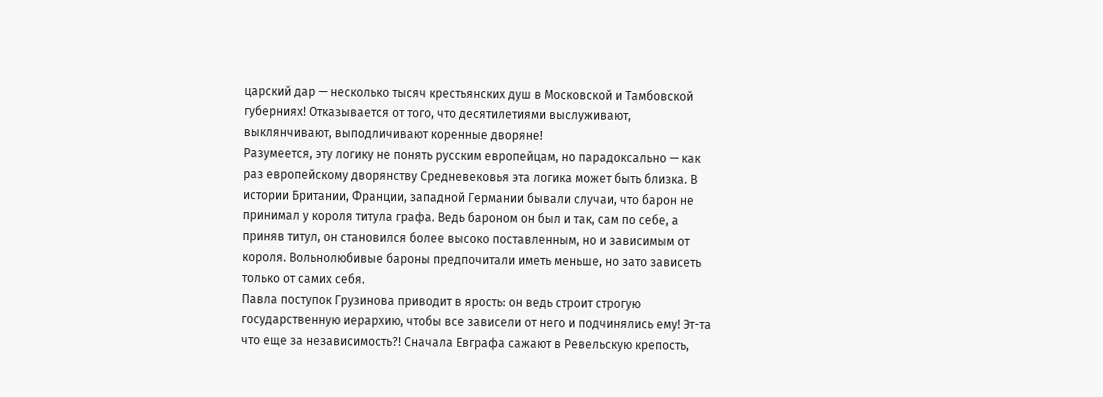царский дар — несколько тысяч крестьянских душ в Московской и Тамбовской губерниях! Отказывается от того, что десятилетиями выслуживают, выклянчивают, выподличивают коренные дворяне!
Разумеется, эту логику не понять русским европейцам, но парадоксально — как раз европейскому дворянству Средневековья эта логика может быть близка. В истории Британии, Франции, западной Германии бывали случаи, что барон не принимал у короля титула графа. Ведь бароном он был и так, сам по себе, а приняв титул, он становился более высоко поставленным, но и зависимым от короля. Вольнолюбивые бароны предпочитали иметь меньше, но зато зависеть только от самих себя.
Павла поступок Грузинова приводит в ярость: он ведь строит строгую государственную иерархию, чтобы все зависели от него и подчинялись ему! Эт-та что еще за независимость?! Сначала Евграфа сажают в Ревельскую крепость,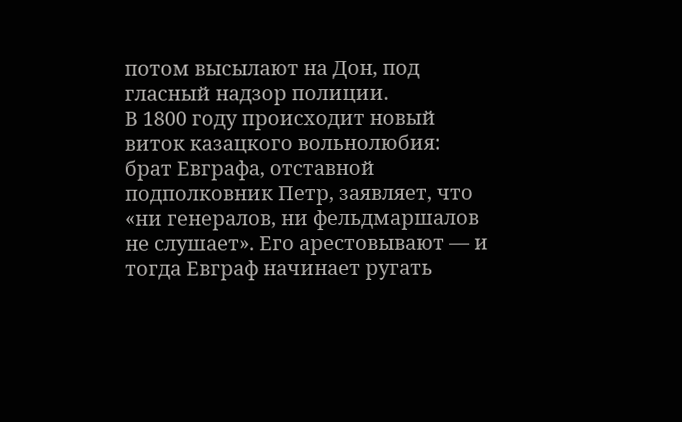потом высылают на Дон, под гласный надзор полиции.
В 1800 году происходит новый виток казацкого вольнолюбия: брат Евграфа, отставной подполковник Петр, заявляет, что «ни генералов, ни фельдмаршалов не слушает». Его арестовывают — и тогда Евграф начинает ругать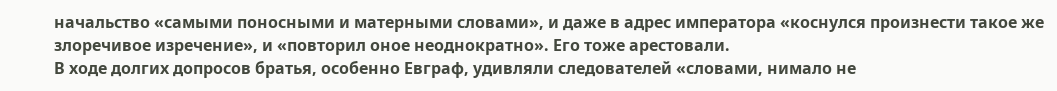начальство «самыми поносными и матерными словами», и даже в адрес императора «коснулся произнести такое же злоречивое изречение», и «повторил оное неоднократно». Его тоже арестовали.
В ходе долгих допросов братья, особенно Евграф, удивляли следователей «словами, нимало не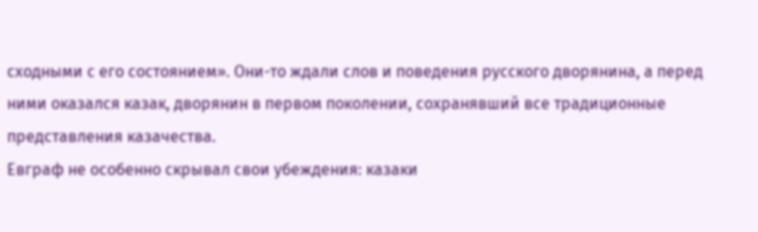сходными с его состоянием». Они-то ждали слов и поведения русского дворянина, а перед ними оказался казак, дворянин в первом поколении, сохранявший все традиционные представления казачества.
Евграф не особенно скрывал свои убеждения: казаки